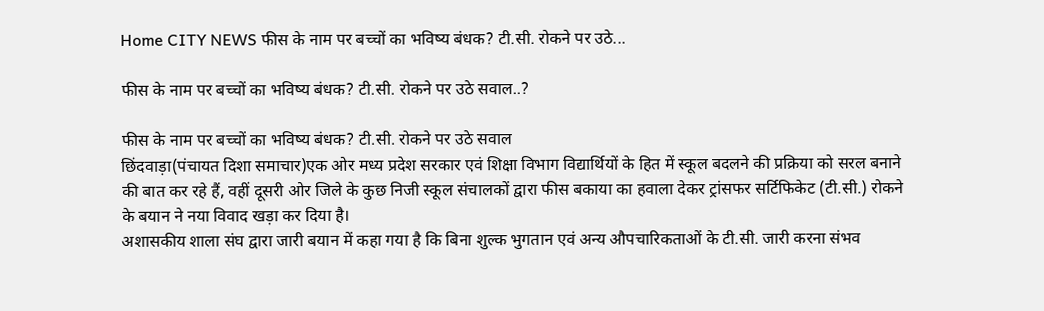Home CITY NEWS फीस के नाम पर बच्चों का भविष्य बंधक? टी.सी. रोकने पर उठे...

फीस के नाम पर बच्चों का भविष्य बंधक? टी.सी. रोकने पर उठे सवाल..?

फीस के नाम पर बच्चों का भविष्य बंधक? टी.सी. रोकने पर उठे सवाल
छिंदवाड़ा(पंचायत दिशा समाचार)एक ओर मध्य प्रदेश सरकार एवं शिक्षा विभाग विद्यार्थियों के हित में स्कूल बदलने की प्रक्रिया को सरल बनाने की बात कर रहे हैं, वहीं दूसरी ओर जिले के कुछ निजी स्कूल संचालकों द्वारा फीस बकाया का हवाला देकर ट्रांसफर सर्टिफिकेट (टी.सी.) रोकने के बयान ने नया विवाद खड़ा कर दिया है।
अशासकीय शाला संघ द्वारा जारी बयान में कहा गया है कि बिना शुल्क भुगतान एवं अन्य औपचारिकताओं के टी.सी. जारी करना संभव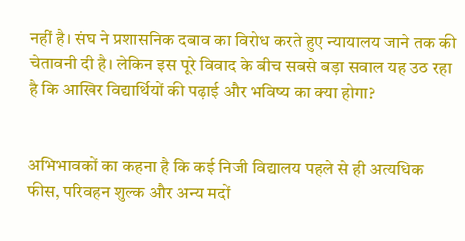नहीं है। संघ ने प्रशासनिक दबाव का विरोध करते हुए न्यायालय जाने तक की चेतावनी दी है। लेकिन इस पूरे विवाद के बीच सबसे बड़ा सवाल यह उठ रहा है कि आखिर विद्यार्थियों की पढ़ाई और भविष्य का क्या होगा?


अभिभावकों का कहना है कि कई निजी विद्यालय पहले से ही अत्यधिक फीस, परिवहन शुल्क और अन्य मदों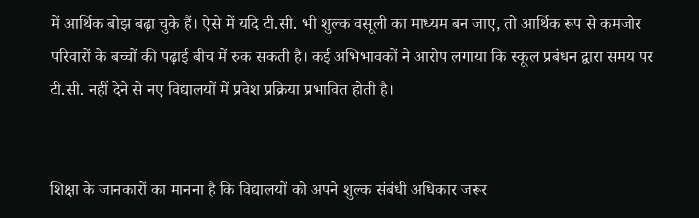में आर्थिक बोझ बढ़ा चुके हैं। ऐसे में यदि टी.सी. भी शुल्क वसूली का माध्यम बन जाए, तो आर्थिक रूप से कमजोर परिवारों के बच्चों की पढ़ाई बीच में रुक सकती है। कई अभिभावकों ने आरोप लगाया कि स्कूल प्रबंधन द्वारा समय पर टी.सी. नहीं देने से नए विद्यालयों में प्रवेश प्रक्रिया प्रभावित होती है।


शिक्षा के जानकारों का मानना है कि विद्यालयों को अपने शुल्क संबंधी अधिकार जरूर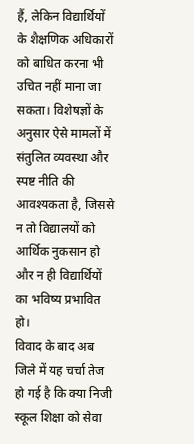हैं, लेकिन विद्यार्थियों के शैक्षणिक अधिकारों को बाधित करना भी उचित नहीं माना जा सकता। विशेषज्ञों के अनुसार ऐसे मामलों में संतुलित व्यवस्था और स्पष्ट नीति की आवश्यकता है, जिससे न तो विद्यालयों को आर्थिक नुकसान हो और न ही विद्यार्थियों का भविष्य प्रभावित हो।
विवाद के बाद अब जिले में यह चर्चा तेज हो गई है कि क्या निजी स्कूल शिक्षा को सेवा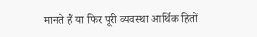मानते हैं या फिर पूरी व्यवस्था आर्थिक हितों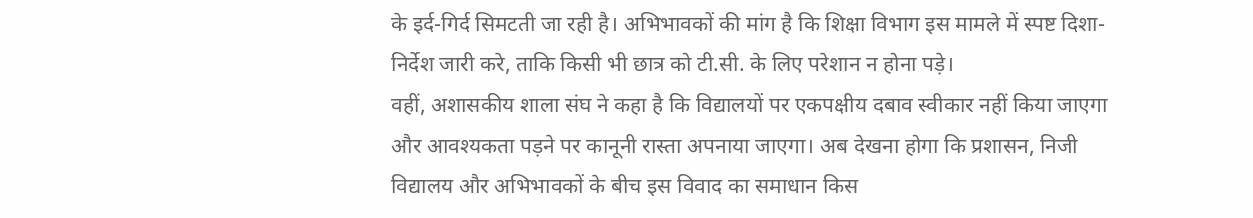के इर्द-गिर्द सिमटती जा रही है। अभिभावकों की मांग है कि शिक्षा विभाग इस मामले में स्पष्ट दिशा-निर्देश जारी करे, ताकि किसी भी छात्र को टी.सी. के लिए परेशान न होना पड़े।
वहीं, अशासकीय शाला संघ ने कहा है कि विद्यालयों पर एकपक्षीय दबाव स्वीकार नहीं किया जाएगा और आवश्यकता पड़ने पर कानूनी रास्ता अपनाया जाएगा। अब देखना होगा कि प्रशासन, निजी विद्यालय और अभिभावकों के बीच इस विवाद का समाधान किस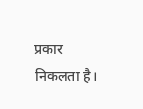प्रकार निकलता है।